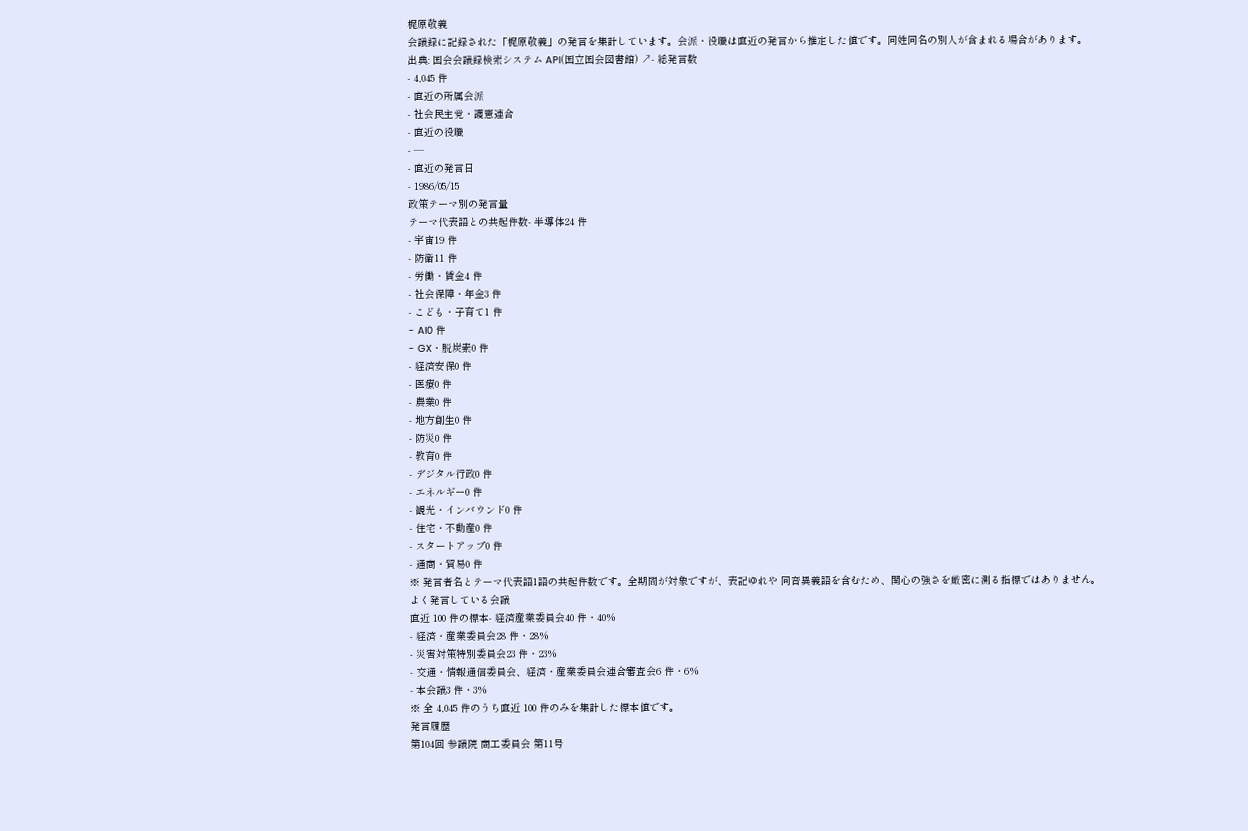梶原敬義
会議録に記録された「梶原敬義」の発言を集計しています。会派・役職は直近の発言から推定した値です。同姓同名の別人が含まれる場合があります。
出典: 国会会議録検索システム API(国立国会図書館) ↗- 総発言数
- 4,045 件
- 直近の所属会派
- 社会民主党・護憲連合
- 直近の役職
- —
- 直近の発言日
- 1986/05/15
政策テーマ別の発言量
テーマ代表語との共起件数- 半導体24 件
- 宇宙19 件
- 防衛11 件
- 労働・賃金4 件
- 社会保障・年金3 件
- こども・子育て1 件
- AI0 件
- GX・脱炭素0 件
- 経済安保0 件
- 医療0 件
- 農業0 件
- 地方創生0 件
- 防災0 件
- 教育0 件
- デジタル行政0 件
- エネルギー0 件
- 観光・インバウンド0 件
- 住宅・不動産0 件
- スタートアップ0 件
- 通商・貿易0 件
※ 発言者名とテーマ代表語1語の共起件数です。全期間が対象ですが、表記ゆれや 同音異義語を含むため、関心の強さを厳密に測る指標ではありません。
よく発言している会議
直近 100 件の標本- 経済産業委員会40 件・40%
- 経済・産業委員会28 件・28%
- 災害対策特別委員会23 件・23%
- 交通・情報通信委員会、経済・産業委員会連合審査会6 件・6%
- 本会議3 件・3%
※ 全 4,045 件のうち直近 100 件のみを集計した標本値です。
発言履歴
第104回 参議院 商工委員会 第11号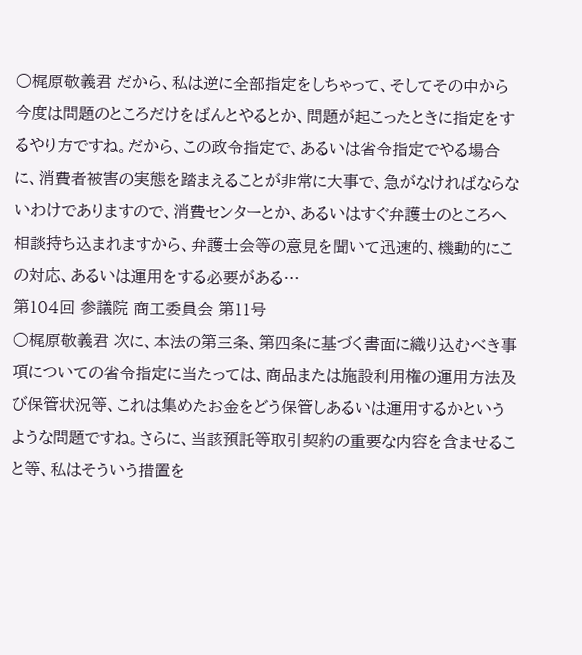○梶原敬義君 だから、私は逆に全部指定をしちゃって、そしてその中から今度は問題のところだけをばんとやるとか、問題が起こったときに指定をするやり方ですね。だから、この政令指定で、あるいは省令指定でやる場合に、消費者被害の実態を踏まえることが非常に大事で、急がなければならないわけでありますので、消費センターとか、あるいはすぐ弁護士のところへ相談持ち込まれますから、弁護士会等の意見を聞いて迅速的、機動的にこの対応、あるいは運用をする必要がある…
第104回 参議院 商工委員会 第11号
○梶原敬義君 次に、本法の第三条、第四条に基づく書面に織り込むべき事項についての省令指定に当たっては、商品または施設利用権の運用方法及び保管状況等、これは集めたお金をどう保管しあるいは運用するかというような問題ですね。さらに、当該預託等取引契約の重要な内容を含ませること等、私はそういう措置を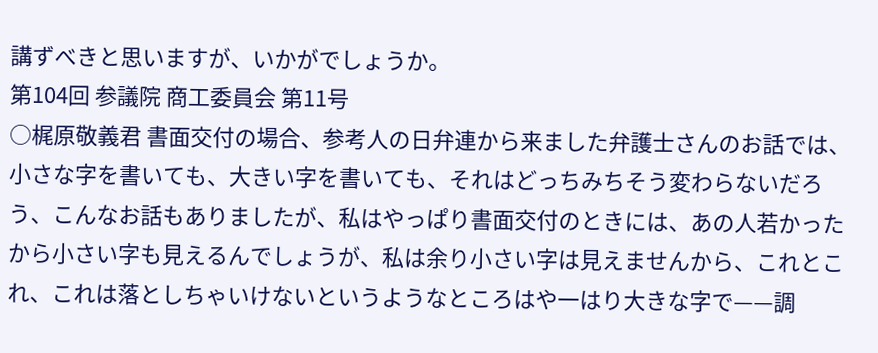講ずべきと思いますが、いかがでしょうか。
第104回 参議院 商工委員会 第11号
○梶原敬義君 書面交付の場合、参考人の日弁連から来ました弁護士さんのお話では、小さな字を書いても、大きい字を書いても、それはどっちみちそう変わらないだろう、こんなお話もありましたが、私はやっぱり書面交付のときには、あの人若かったから小さい字も見えるんでしょうが、私は余り小さい字は見えませんから、これとこれ、これは落としちゃいけないというようなところはや一はり大きな字で——調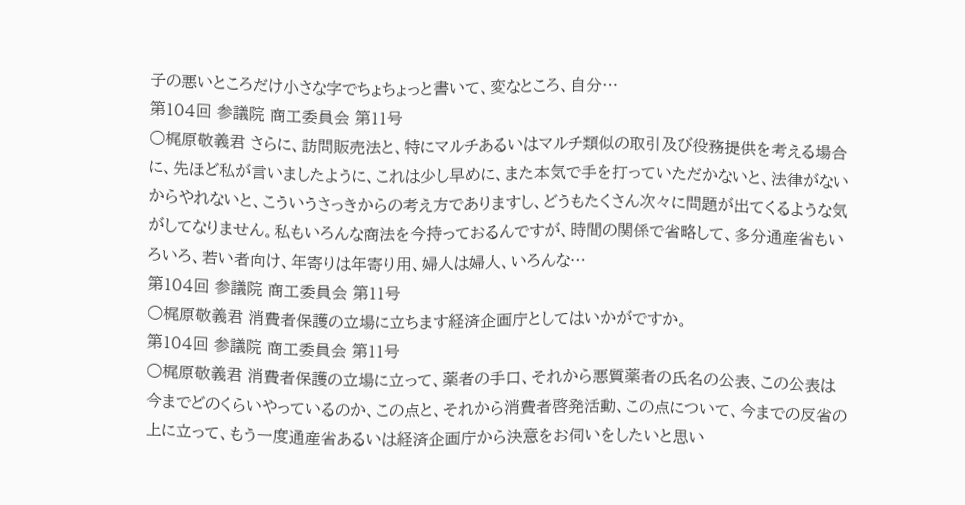子の悪いところだけ小さな字でちょちょっと書いて、変なところ、自分…
第104回 参議院 商工委員会 第11号
○梶原敬義君 さらに、訪問販売法と、特にマルチあるいはマルチ類似の取引及び役務提供を考える場合に、先ほど私が言いましたように、これは少し早めに、また本気で手を打っていただかないと、法律がないからやれないと、こういうさっきからの考え方でありますし、どうもたくさん次々に問題が出てくるような気がしてなりません。私もいろんな商法を今持っておるんですが、時間の関係で省略して、多分通産省もいろいろ、若い者向け、年寄りは年寄り用、婦人は婦人、いろんな…
第104回 参議院 商工委員会 第11号
○梶原敬義君 消費者保護の立場に立ちます経済企画庁としてはいかがですか。
第104回 参議院 商工委員会 第11号
○梶原敬義君 消費者保護の立場に立って、薬者の手口、それから悪質薬者の氏名の公表、この公表は今までどのくらいやっているのか、この点と、それから消費者啓発活動、この点について、今までの反省の上に立って、もう一度通産省あるいは経済企画庁から決意をお伺いをしたいと思い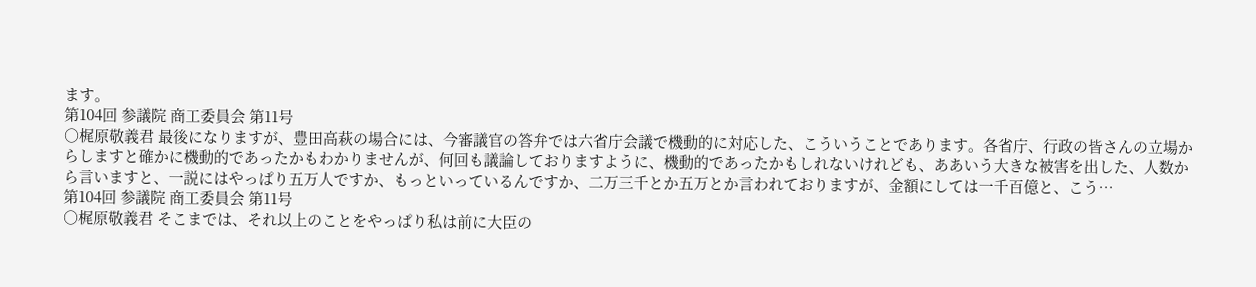ます。
第104回 参議院 商工委員会 第11号
○梶原敬義君 最後になりますが、豊田高萩の場合には、今審議官の答弁では六省庁会議で機動的に対応した、こういうことであります。各省庁、行政の皆さんの立場からしますと確かに機動的であったかもわかりませんが、何回も議論しておりますように、機動的であったかもしれないけれども、ああいう大きな被害を出した、人数から言いますと、一説にはやっぱり五万人ですか、もっといっているんですか、二万三千とか五万とか言われておりますが、金額にしては一千百億と、こう…
第104回 参議院 商工委員会 第11号
○梶原敬義君 そこまでは、それ以上のことをやっぱり私は前に大臣の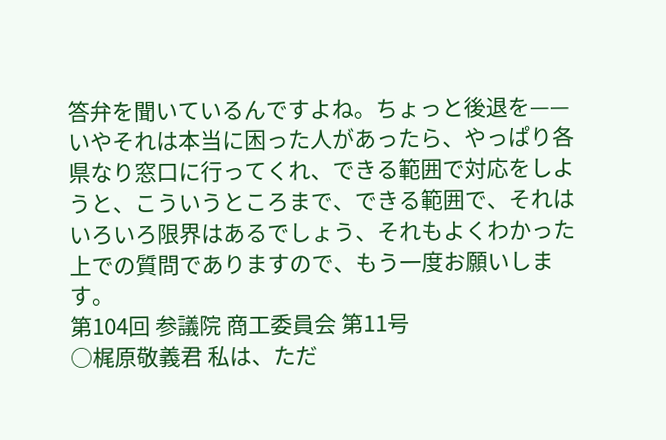答弁を聞いているんですよね。ちょっと後退を——いやそれは本当に困った人があったら、やっぱり各県なり窓口に行ってくれ、できる範囲で対応をしようと、こういうところまで、できる範囲で、それはいろいろ限界はあるでしょう、それもよくわかった上での質問でありますので、もう一度お願いします。
第104回 参議院 商工委員会 第11号
○梶原敬義君 私は、ただ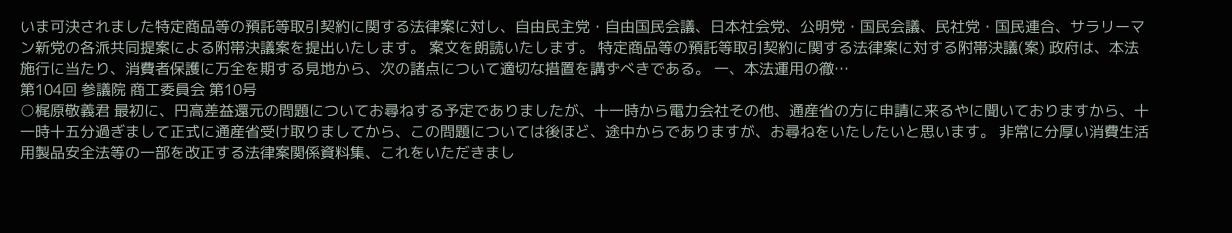いま可決されました特定商品等の預託等取引契約に関する法律案に対し、自由民主党・自由国民会議、日本社会党、公明党・国民会議、民社党・国民連合、サラリーマン新党の各派共同提案による附帯決議案を提出いたします。 案文を朗読いたします。 特定商品等の預託等取引契約に関する法律案に対する附帯決議(案) 政府は、本法施行に当たり、消費者保護に万全を期する見地から、次の諸点について適切な措置を講ずべきである。 一、本法運用の徹…
第104回 参議院 商工委員会 第10号
○梶原敬義君 最初に、円高差益還元の問題についてお尋ねする予定でありましたが、十一時から電力会社その他、通産省の方に申請に来るやに聞いておりますから、十一時十五分過ぎまして正式に通産省受け取りましてから、この問題については後ほど、途中からでありますが、お尋ねをいたしたいと思います。 非常に分厚い消費生活用製品安全法等の一部を改正する法律案関係資料集、これをいただきまし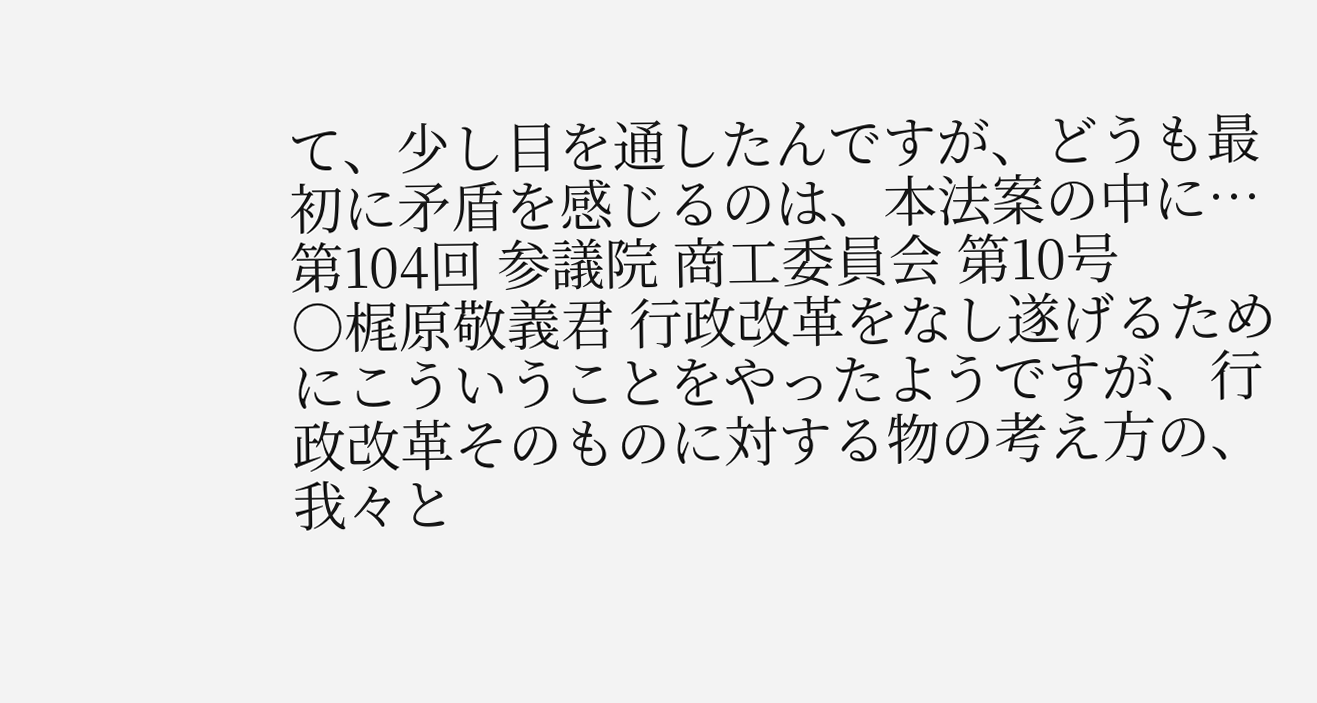て、少し目を通したんですが、どうも最初に矛盾を感じるのは、本法案の中に…
第104回 参議院 商工委員会 第10号
○梶原敬義君 行政改革をなし遂げるためにこういうことをやったようですが、行政改革そのものに対する物の考え方の、我々と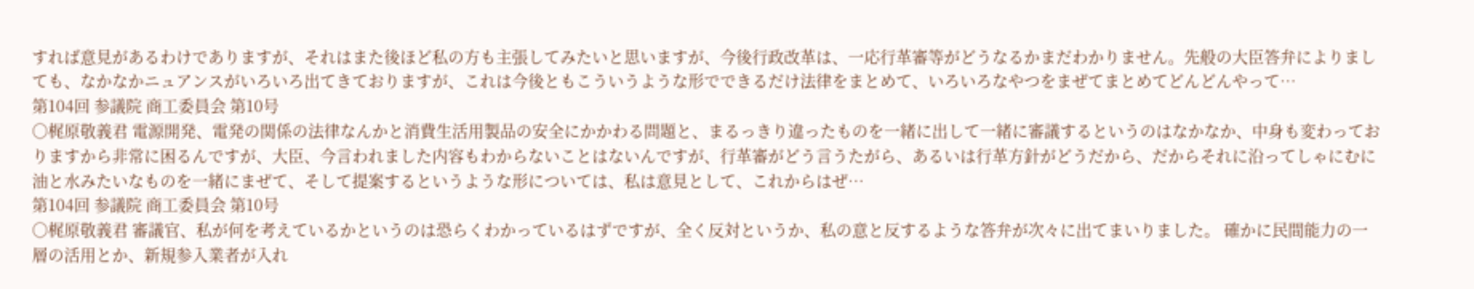すれば意見があるわけでありますが、それはまた後ほど私の方も主張してみたいと思いますが、今後行政改革は、一応行革審等がどうなるかまだわかりません。先般の大臣答弁によりましても、なかなかニュアンスがいろいろ出てきておりますが、これは今後ともこういうような形でできるだけ法律をまとめて、いろいろなやつをまぜてまとめてどんどんやって…
第104回 参議院 商工委員会 第10号
○梶原敬義君 電源開発、電発の関係の法律なんかと消費生活用製品の安全にかかわる問題と、まるっきり違ったものを一緒に出して一緒に審議するというのはなかなか、中身も変わっておりますから非常に困るんですが、大臣、今言われました内容もわからないことはないんですが、行革審がどう言うたがら、あるいは行革方針がどうだから、だからそれに沿ってしゃにむに油と水みたいなものを一緒にまぜて、そして提案するというような形については、私は意見として、これからはぜ…
第104回 参議院 商工委員会 第10号
○梶原敬義君 審議官、私が何を考えているかというのは恐らくわかっているはずですが、全く反対というか、私の意と反するような答弁が次々に出てまいりました。 確かに民間能力の一層の活用とか、新規参入業者が入れ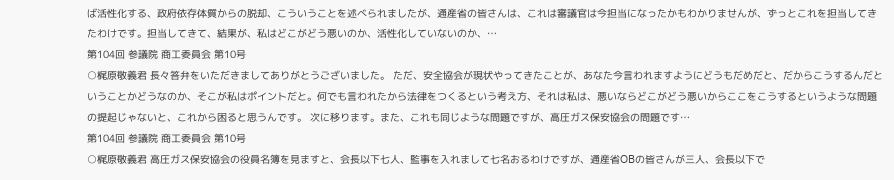ば活性化する、政府依存体質からの脱却、こういうことを述べられましたが、通産省の皆さんは、これは審議官は今担当になったかもわかりませんが、ずっとこれを担当してきたわけです。担当してきて、結果が、私はどこがどう悪いのか、活性化していないのか、…
第104回 参議院 商工委員会 第10号
○梶原敬義君 長々答弁をいただきましてありがとうございました。 ただ、安全協会が現状やってきたことが、あなた今言われますようにどうもだめだと、だからこうするんだということかどうなのか、そこが私はポイントだと。何でも言われたから法律をつくるという考え方、それは私は、悪いならどこがどう悪いからここをこうするというような問題の提起じゃないと、これから困ると思うんです。 次に移ります。また、これも同じような問題ですが、高圧ガス保安協会の問題です…
第104回 参議院 商工委員会 第10号
○梶原敬義君 高圧ガス保安協会の役員名簿を見ますと、会長以下七人、監事を入れまして七名おるわけですが、通産省OBの皆さんが三人、会長以下で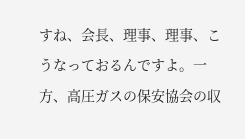すね、会長、理事、理事、こうなっておるんですよ。一方、高圧ガスの保安協会の収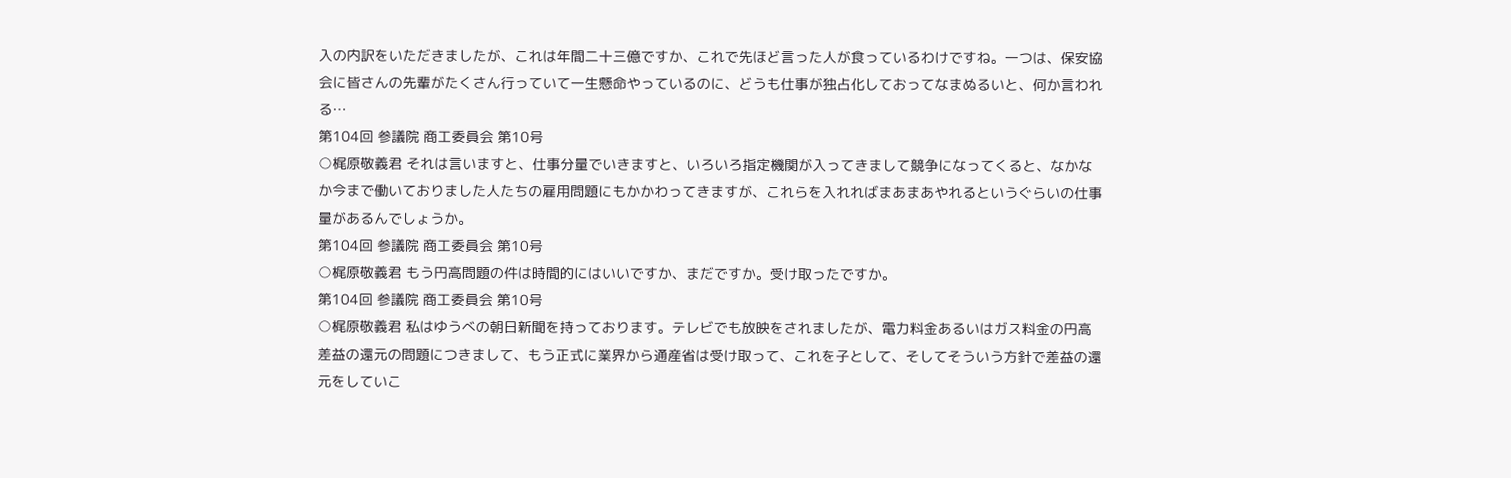入の内訳をいただきましたが、これは年間二十三億ですか、これで先ほど言った人が食っているわけですね。一つは、保安協会に皆さんの先輩がたくさん行っていて一生懸命やっているのに、どうも仕事が独占化しておってなまぬるいと、何か言われる…
第104回 参議院 商工委員会 第10号
○梶原敬義君 それは言いますと、仕事分量でいきますと、いろいろ指定機関が入ってきまして競争になってくると、なかなか今まで働いておりました人たちの雇用問題にもかかわってきますが、これらを入れればまあまあやれるというぐらいの仕事量があるんでしょうか。
第104回 参議院 商工委員会 第10号
○梶原敬義君 もう円高問題の件は時間的にはいいですか、まだですか。受け取ったですか。
第104回 参議院 商工委員会 第10号
○梶原敬義君 私はゆうべの朝日新聞を持っております。テレビでも放映をされましたが、電力料金あるいはガス料金の円高差益の還元の問題につきまして、もう正式に業界から通産省は受け取って、これを子として、そしてそういう方針で差益の還元をしていこ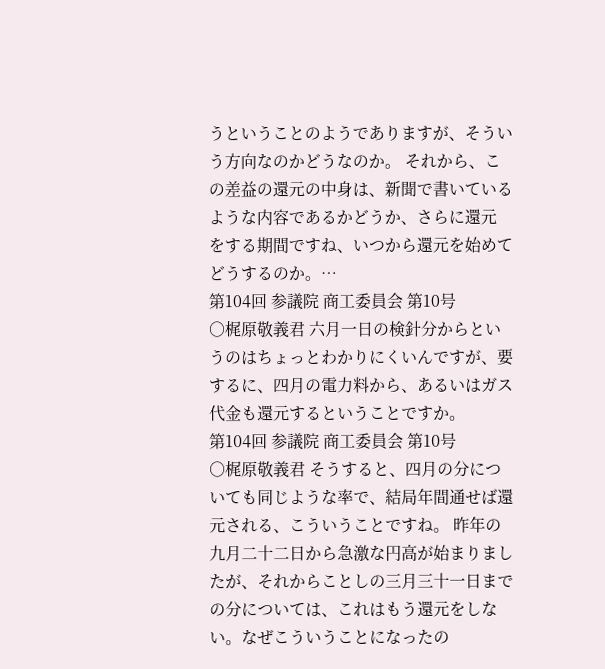うということのようでありますが、そういう方向なのかどうなのか。 それから、この差益の還元の中身は、新聞で書いているような内容であるかどうか、さらに還元 をする期間ですね、いつから還元を始めてどうするのか。…
第104回 参議院 商工委員会 第10号
○梶原敬義君 六月一日の検針分からというのはちょっとわかりにくいんですが、要するに、四月の電力料から、あるいはガス代金も還元するということですか。
第104回 参議院 商工委員会 第10号
○梶原敬義君 そうすると、四月の分についても同じような率で、結局年間通せば還元される、こういうことですね。 昨年の九月二十二日から急激な円高が始まりましたが、それからことしの三月三十一日までの分については、これはもう還元をしない。なぜこういうことになったの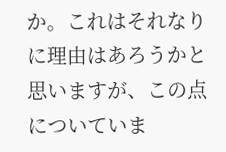か。これはそれなりに理由はあろうかと思いますが、この点についていま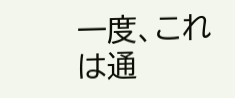一度、これは通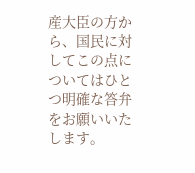産大臣の方から、国民に対してこの点についてはひとつ明確な答弁をお願いいたします。